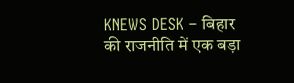KNEWS DESK – बिहार की राजनीति में एक बड़ा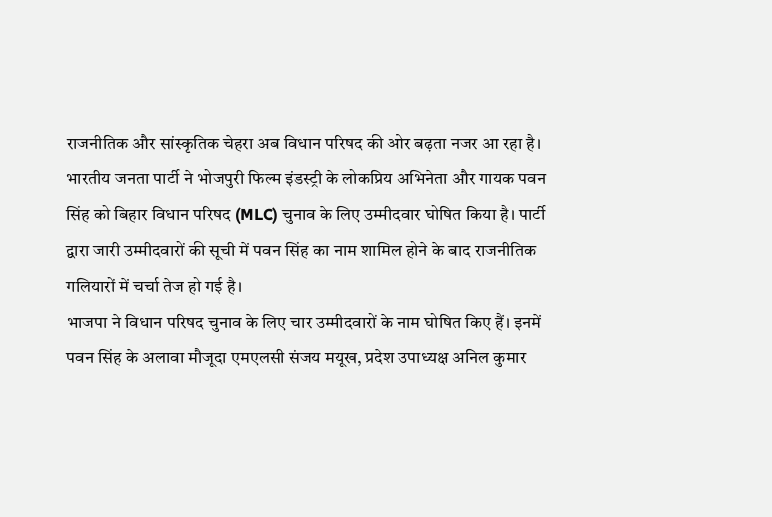राजनीतिक और सांस्कृतिक चेहरा अब विधान परिषद की ओर बढ़ता नजर आ रहा है। भारतीय जनता पार्टी ने भोजपुरी फिल्म इंडस्ट्री के लोकप्रिय अभिनेता और गायक पवन सिंह को बिहार विधान परिषद (MLC) चुनाव के लिए उम्मीदवार घोषित किया है। पार्टी द्वारा जारी उम्मीदवारों की सूची में पवन सिंह का नाम शामिल होने के बाद राजनीतिक गलियारों में चर्चा तेज हो गई है।
भाजपा ने विधान परिषद चुनाव के लिए चार उम्मीदवारों के नाम घोषित किए हैं। इनमें पवन सिंह के अलावा मौजूदा एमएलसी संजय मयूख, प्रदेश उपाध्यक्ष अनिल कुमार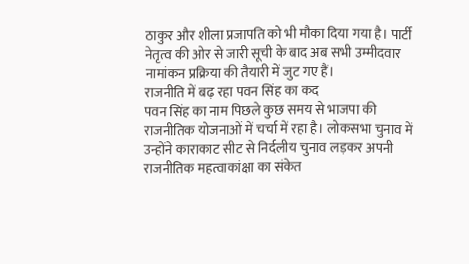ठाकुर और शीला प्रजापति को भी मौका दिया गया है। पार्टी नेतृत्व की ओर से जारी सूची के बाद अब सभी उम्मीदवार नामांकन प्रक्रिया की तैयारी में जुट गए हैं।
राजनीति में बढ़ रहा पवन सिंह का कद
पवन सिंह का नाम पिछले कुछ समय से भाजपा की राजनीतिक योजनाओं में चर्चा में रहा है। लोकसभा चुनाव में उन्होंने काराकाट सीट से निर्दलीय चुनाव लड़कर अपनी राजनीतिक महत्वाकांक्षा का संकेत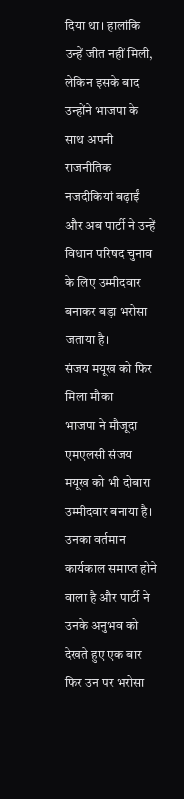दिया था। हालांकि उन्हें जीत नहीं मिली, लेकिन इसके बाद उन्होंने भाजपा के साथ अपनी राजनीतिक नजदीकियां बढ़ाईं और अब पार्टी ने उन्हें विधान परिषद चुनाव के लिए उम्मीदवार बनाकर बड़ा भरोसा जताया है।
संजय मयूख को फिर मिला मौका
भाजपा ने मौजूदा एमएलसी संजय मयूख को भी दोबारा उम्मीदवार बनाया है। उनका वर्तमान कार्यकाल समाप्त होने वाला है और पार्टी ने उनके अनुभव को देखते हुए एक बार फिर उन पर भरोसा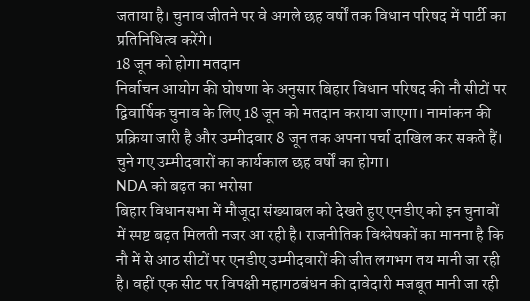जताया है। चुनाव जीतने पर वे अगले छह वर्षों तक विधान परिषद में पार्टी का प्रतिनिधित्व करेंगे।
18 जून को होगा मतदान
निर्वाचन आयोग की घोषणा के अनुसार बिहार विधान परिषद की नौ सीटों पर द्विवार्षिक चुनाव के लिए 18 जून को मतदान कराया जाएगा। नामांकन की प्रक्रिया जारी है और उम्मीदवार 8 जून तक अपना पर्चा दाखिल कर सकते हैं। चुने गए उम्मीदवारों का कार्यकाल छह वर्षों का होगा।
NDA को बढ़त का भरोसा
बिहार विधानसभा में मौजूदा संख्याबल को देखते हुए एनडीए को इन चुनावों में स्पष्ट बढ़त मिलती नजर आ रही है। राजनीतिक विश्लेषकों का मानना है कि नौ में से आठ सीटों पर एनडीए उम्मीदवारों की जीत लगभग तय मानी जा रही है। वहीं एक सीट पर विपक्षी महागठबंधन की दावेदारी मजबूत मानी जा रही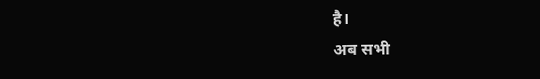है।
अब सभी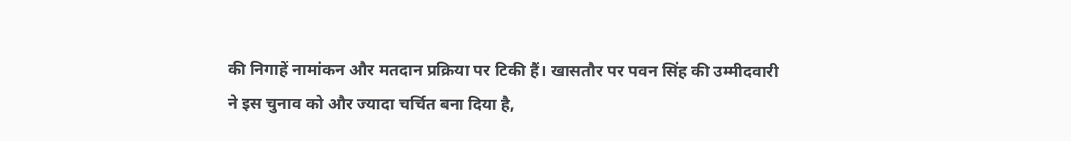की निगाहें नामांकन और मतदान प्रक्रिया पर टिकी हैं। खासतौर पर पवन सिंह की उम्मीदवारी ने इस चुनाव को और ज्यादा चर्चित बना दिया है,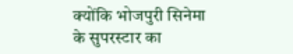क्योंकि भोजपुरी सिनेमा के सुपरस्टार का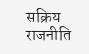सक्रिय राजनीति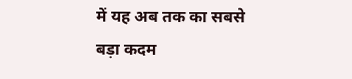में यह अब तक का सबसे बड़ा कदम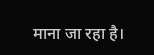माना जा रहा है।